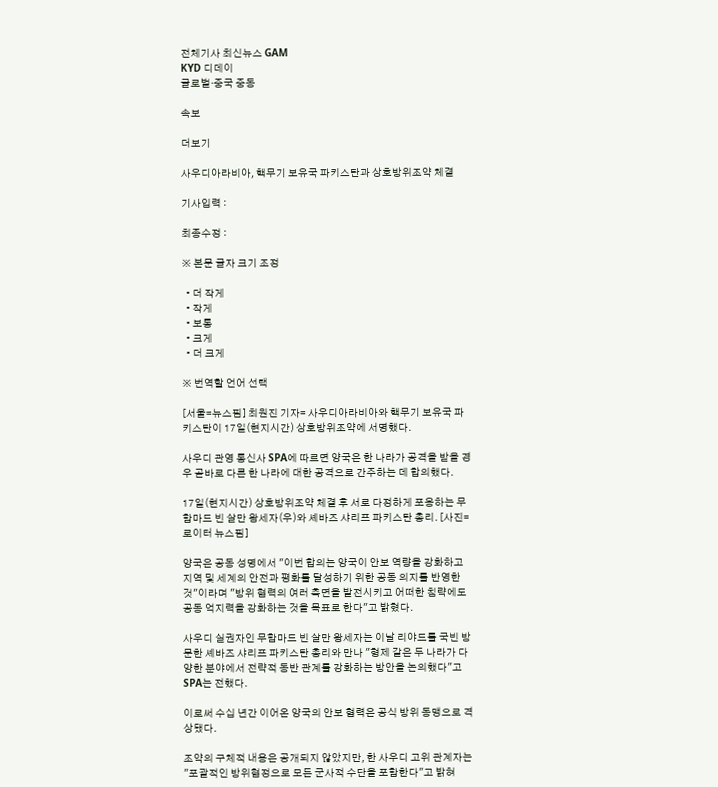전체기사 최신뉴스 GAM
KYD 디데이
글로벌·중국 중동

속보

더보기

사우디아라비아, 핵무기 보유국 파키스탄과 상호방위조약 체결

기사입력 :

최종수정 :

※ 본문 글자 크기 조정

  • 더 작게
  • 작게
  • 보통
  • 크게
  • 더 크게

※ 번역할 언어 선택

[서울=뉴스핌] 최원진 기자= 사우디아라비아와 핵무기 보유국 파키스탄이 17일(현지시간) 상호방위조약에 서명했다.

사우디 관영 통신사 SPA에 따르면 양국은 한 나라가 공격을 받을 경우 곧바로 다른 한 나라에 대한 공격으로 간주하는 데 합의했다.

17일(현지시간) 상호방위조약 체결 후 서로 다정하게 포옹하는 무함마드 빈 살만 왕세자(우)와 셰바즈 샤리프 파키스탄 총리. [사진=로이터 뉴스핌]

양국은 공동 성명에서 "이번 합의는 양국이 안보 역량을 강화하고 지역 및 세계의 안전과 평화를 달성하기 위한 공동 의지를 반영한 것"이라며 "방위 협력의 여러 측면을 발전시키고 어떠한 침략에도 공동 억지력을 강화하는 것을 목표로 한다"고 밝혔다.

사우디 실권자인 무함마드 빈 살만 왕세자는 이날 리야드를 국빈 방문한 셰바즈 샤리프 파키스탄 총리와 만나 "형제 같은 두 나라가 다양한 분야에서 전략적 동반 관계를 강화하는 방안을 논의했다"고 SPA는 전했다.

이로써 수십 년간 이어온 양국의 안보 협력은 공식 방위 동맹으로 격상됐다.

조약의 구체적 내용은 공개되지 않았지만, 한 사우디 고위 관계자는 "포괄적인 방위협정으로 모든 군사적 수단을 포함한다"고 밝혀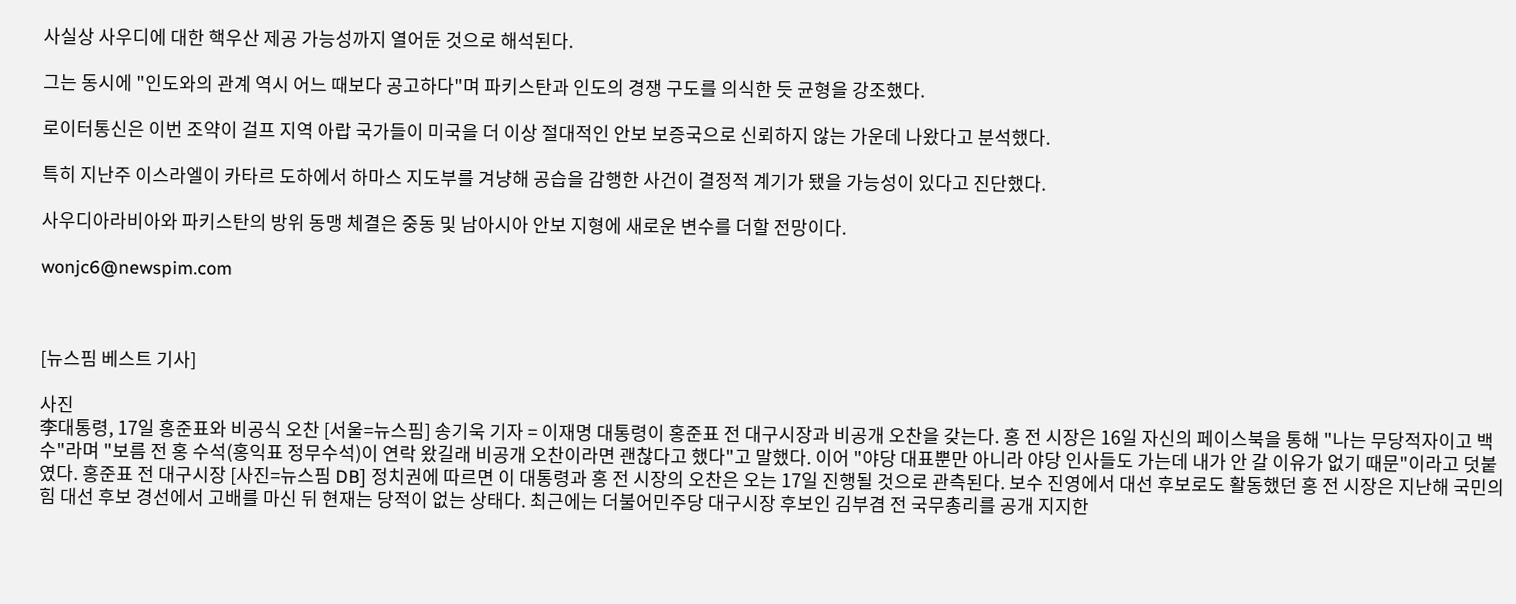사실상 사우디에 대한 핵우산 제공 가능성까지 열어둔 것으로 해석된다.

그는 동시에 "인도와의 관계 역시 어느 때보다 공고하다"며 파키스탄과 인도의 경쟁 구도를 의식한 듯 균형을 강조했다.

로이터통신은 이번 조약이 걸프 지역 아랍 국가들이 미국을 더 이상 절대적인 안보 보증국으로 신뢰하지 않는 가운데 나왔다고 분석했다.

특히 지난주 이스라엘이 카타르 도하에서 하마스 지도부를 겨냥해 공습을 감행한 사건이 결정적 계기가 됐을 가능성이 있다고 진단했다.

사우디아라비아와 파키스탄의 방위 동맹 체결은 중동 및 남아시아 안보 지형에 새로운 변수를 더할 전망이다.

wonjc6@newspim.com



[뉴스핌 베스트 기사]

사진
李대통령, 17일 홍준표와 비공식 오찬 [서울=뉴스핌] 송기욱 기자 = 이재명 대통령이 홍준표 전 대구시장과 비공개 오찬을 갖는다. 홍 전 시장은 16일 자신의 페이스북을 통해 "나는 무당적자이고 백수"라며 "보름 전 홍 수석(홍익표 정무수석)이 연락 왔길래 비공개 오찬이라면 괜찮다고 했다"고 말했다. 이어 "야당 대표뿐만 아니라 야당 인사들도 가는데 내가 안 갈 이유가 없기 때문"이라고 덧붙였다. 홍준표 전 대구시장 [사진=뉴스핌 DB] 정치권에 따르면 이 대통령과 홍 전 시장의 오찬은 오는 17일 진행될 것으로 관측된다. 보수 진영에서 대선 후보로도 활동했던 홍 전 시장은 지난해 국민의힘 대선 후보 경선에서 고배를 마신 뒤 현재는 당적이 없는 상태다. 최근에는 더불어민주당 대구시장 후보인 김부겸 전 국무총리를 공개 지지한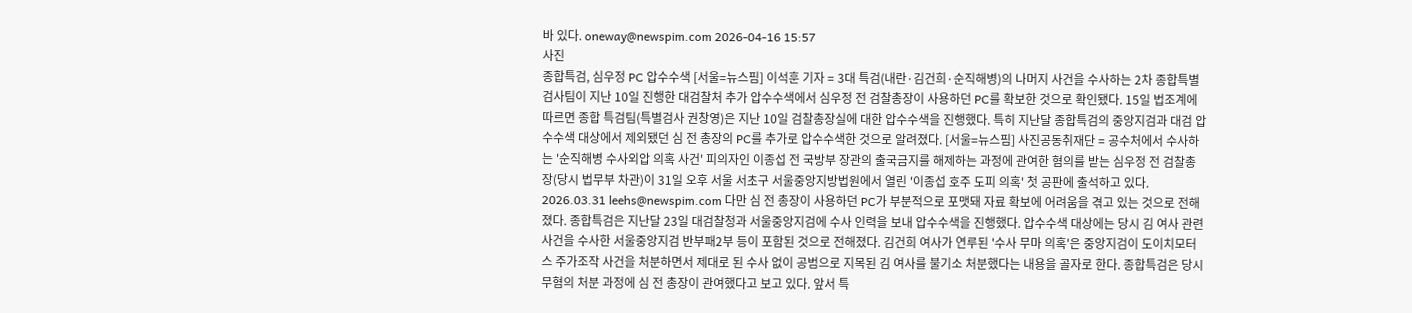바 있다. oneway@newspim.com 2026-04-16 15:57
사진
종합특검, 심우정 PC 압수수색 [서울=뉴스핌] 이석훈 기자 = 3대 특검(내란·김건희·순직해병)의 나머지 사건을 수사하는 2차 종합특별검사팀이 지난 10일 진행한 대검찰처 추가 압수수색에서 심우정 전 검찰총장이 사용하던 PC를 확보한 것으로 확인됐다. 15일 법조계에 따르면 종합 특검팀(특별검사 권창영)은 지난 10일 검찰총장실에 대한 압수수색을 진행했다. 특히 지난달 종합특검의 중앙지검과 대검 압수수색 대상에서 제외됐던 심 전 총장의 PC를 추가로 압수수색한 것으로 알려졌다. [서울=뉴스핌] 사진공동취재단 = 공수처에서 수사하는 '순직해병 수사외압 의혹 사건' 피의자인 이종섭 전 국방부 장관의 출국금지를 해제하는 과정에 관여한 혐의를 받는 심우정 전 검찰총장(당시 법무부 차관)이 31일 오후 서울 서초구 서울중앙지방법원에서 열린 '이종섭 호주 도피 의혹' 첫 공판에 출석하고 있다. 2026.03.31 leehs@newspim.com 다만 심 전 총장이 사용하던 PC가 부분적으로 포맷돼 자료 확보에 어려움을 겪고 있는 것으로 전해졌다. 종합특검은 지난달 23일 대검찰청과 서울중앙지검에 수사 인력을 보내 압수수색을 진행했다. 압수수색 대상에는 당시 김 여사 관련 사건을 수사한 서울중앙지검 반부패2부 등이 포함된 것으로 전해졌다. 김건희 여사가 연루된 '수사 무마 의혹'은 중앙지검이 도이치모터스 주가조작 사건을 처분하면서 제대로 된 수사 없이 공범으로 지목된 김 여사를 불기소 처분했다는 내용을 골자로 한다. 종합특검은 당시 무혐의 처분 과정에 심 전 총장이 관여했다고 보고 있다. 앞서 특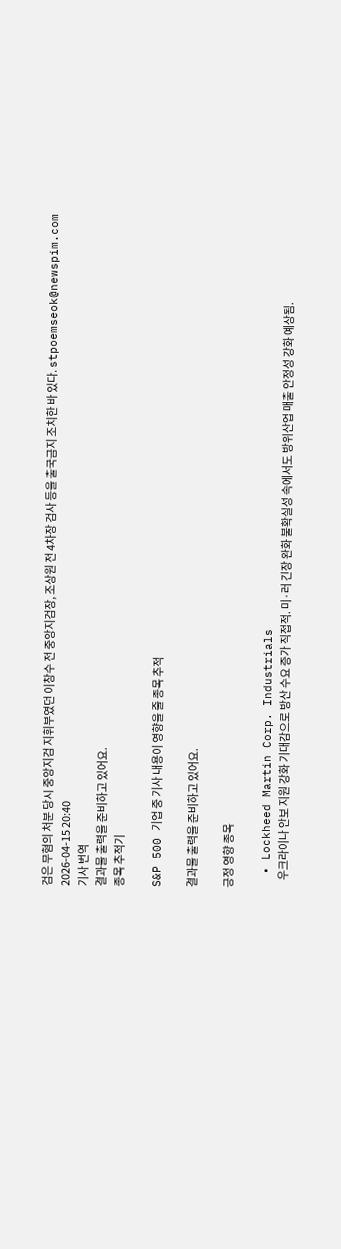검은 무혐의 처분 당시 중앙지검 지휘부였던 이창수 전 중앙지검장, 조상원 전 4차장 검사 등을 출국금지 조치한 바 있다. stpoemseok@newspim.com 2026-04-15 20:40
기사 번역
결과물 출력을 준비하고 있어요.
종목 추적기

S&P 500 기업 중 기사 내용이 영향을 줄 종목 추적

결과물 출력을 준비하고 있어요.

긍정 영향 종목

  • Lockheed Martin Corp. Industrials
    우크라이나 안보 지원 강화 기대감으로 방산 수요 증가 직접적. 미·러 긴장 완화 불확실성 속에서도 방위산업 매출 안정성 강화 예상됨.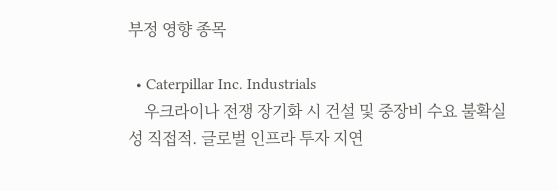부정 영향 종목

  • Caterpillar Inc. Industrials
    우크라이나 전쟁 장기화 시 건설 및 중장비 수요 불확실성 직접적. 글로벌 인프라 투자 지연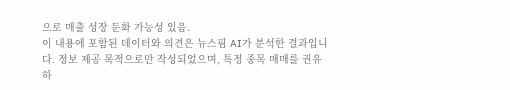으로 매출 성장 둔화 가능성 있음.
이 내용에 포함된 데이터와 의견은 뉴스핌 AI가 분석한 결과입니다. 정보 제공 목적으로만 작성되었으며, 특정 종목 매매를 권유하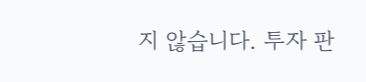지 않습니다. 투자 판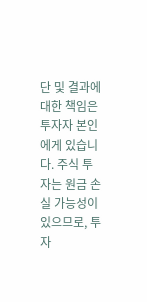단 및 결과에 대한 책임은 투자자 본인에게 있습니다. 주식 투자는 원금 손실 가능성이 있으므로, 투자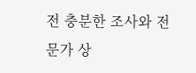전 충분한 조사와 전문가 상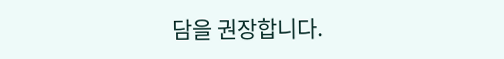담을 권장합니다.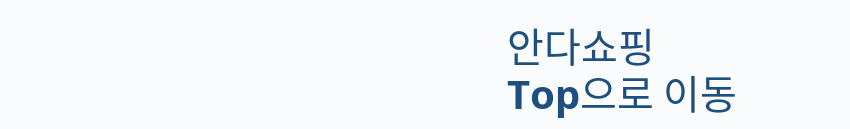안다쇼핑
Top으로 이동